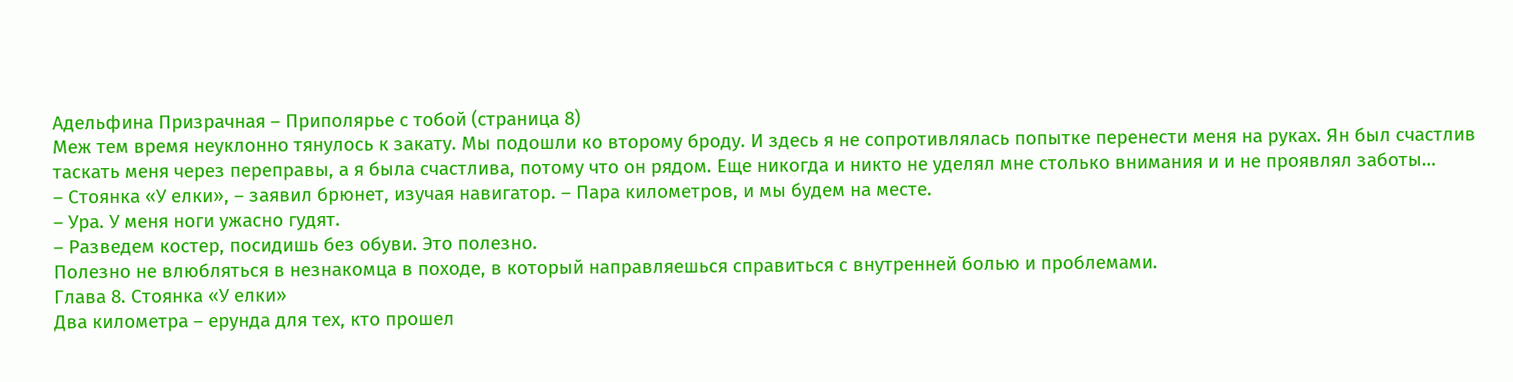Адельфина Призрачная – Приполярье с тобой (страница 8)
Меж тем время неуклонно тянулось к закату. Мы подошли ко второму броду. И здесь я не сопротивлялась попытке перенести меня на руках. Ян был счастлив таскать меня через переправы, а я была счастлива, потому что он рядом. Еще никогда и никто не уделял мне столько внимания и и не проявлял заботы…
– Стоянка «У елки», – заявил брюнет, изучая навигатор. – Пара километров, и мы будем на месте.
– Ура. У меня ноги ужасно гудят.
– Разведем костер, посидишь без обуви. Это полезно.
Полезно не влюбляться в незнакомца в походе, в который направляешься справиться с внутренней болью и проблемами.
Глава 8. Стоянка «У елки»
Два километра – ерунда для тех, кто прошел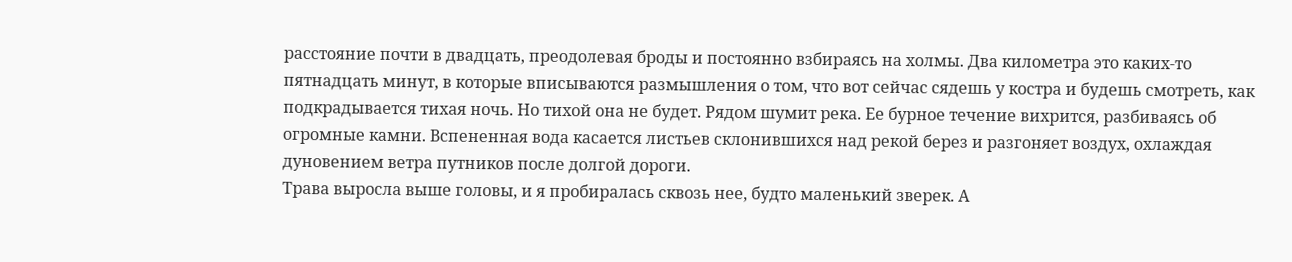расстояние почти в двадцать, преодолевая броды и постоянно взбираясь на холмы. Два километра это каких-то пятнадцать минут, в которые вписываются размышления о том, что вот сейчас сядешь у костра и будешь смотреть, как подкрадывается тихая ночь. Но тихой она не будет. Рядом шумит река. Ее бурное течение вихрится, разбиваясь об огромные камни. Вспененная вода касается листьев склонившихся над рекой берез и разгоняет воздух, охлаждая дуновением ветра путников после долгой дороги.
Трава выросла выше головы, и я пробиралась сквозь нее, будто маленький зверек. А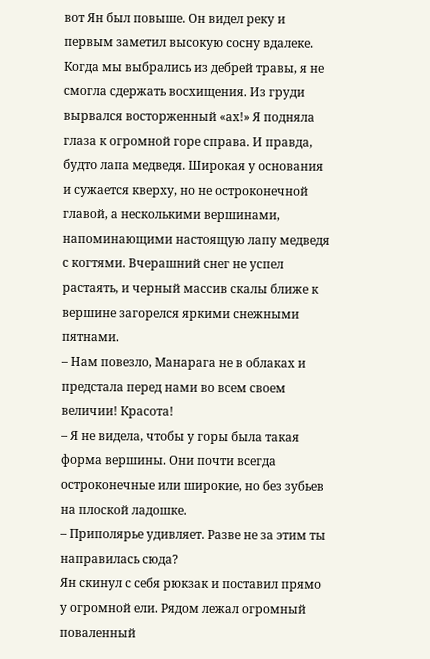вот Ян был повыше. Он видел реку и первым заметил высокую сосну вдалеке. Когда мы выбрались из дебрей травы, я не смогла сдержать восхищения. Из груди вырвался восторженный «ах!» Я подняла глаза к огромной горе справа. И правда, будто лапа медведя. Широкая у основания и сужается кверху, но не остроконечной главой, а несколькими вершинами, напоминающими настоящую лапу медведя с когтями. Вчерашний снег не успел растаять, и черный массив скалы ближе к вершине загорелся яркими снежными пятнами.
– Нам повезло, Манарага не в облаках и предстала перед нами во всем своем величии! Красота!
– Я не видела, чтобы у горы была такая форма вершины. Они почти всегда остроконечные или широкие, но без зубьев на плоской ладошке.
– Приполярье удивляет. Разве не за этим ты направилась сюда?
Ян скинул с себя рюкзак и поставил прямо у огромной ели. Рядом лежал огромный поваленный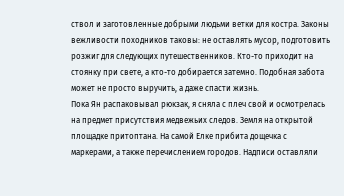ствол и заготовленные добрыми людьми ветки для костра. Законы вежливости походников таковы: не оставлять мусор, подготовить розжиг для следующих путешественников. Кто-то приходит на стоянку при свете, а кто-то добирается затемно. Подобная забота может не просто выручить, а даже спасти жизнь.
Пока Ян распаковывал рюкзак, я сняла с плеч свой и осмотрелась на предмет присутствия медвежьих следов. Земля на открытой площадке притоптана. На самой Елке прибита дощечка с маркерами, а также перечислением городов. Надписи оставляли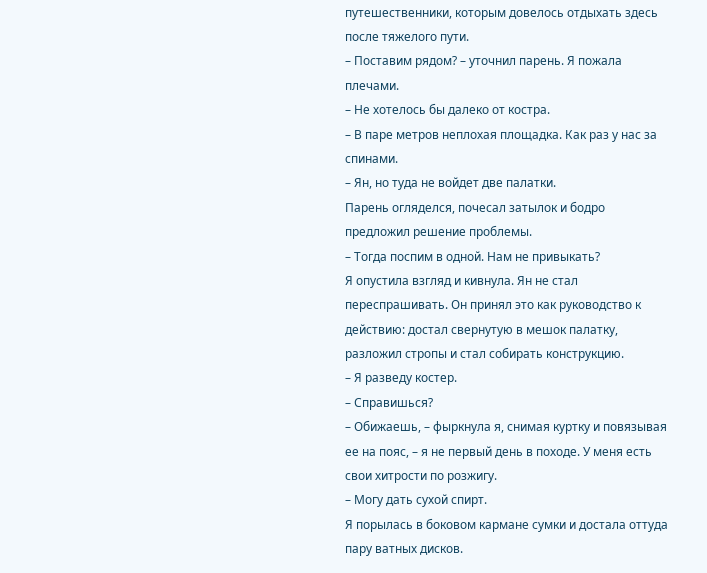путешественники, которым довелось отдыхать здесь после тяжелого пути.
– Поставим рядом? – уточнил парень. Я пожала плечами.
– Не хотелось бы далеко от костра.
– В паре метров неплохая площадка. Как раз у нас за спинами.
– Ян, но туда не войдет две палатки.
Парень огляделся, почесал затылок и бодро предложил решение проблемы.
– Тогда поспим в одной. Нам не привыкать?
Я опустила взгляд и кивнула. Ян не стал переспрашивать. Он принял это как руководство к действию: достал свернутую в мешок палатку, разложил стропы и стал собирать конструкцию.
– Я разведу костер.
– Справишься?
– Обижаешь, – фыркнула я, снимая куртку и повязывая ее на пояс, – я не первый день в походе. У меня есть свои хитрости по розжигу.
– Могу дать сухой спирт.
Я порылась в боковом кармане сумки и достала оттуда пару ватных дисков.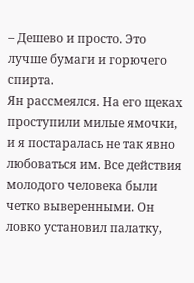– Дешево и просто. Это лучше бумаги и горючего спирта.
Ян рассмеялся. На его щеках проступили милые ямочки, и я постаралась не так явно любоваться им. Все действия молодого человека были четко выверенными. Он ловко установил палатку,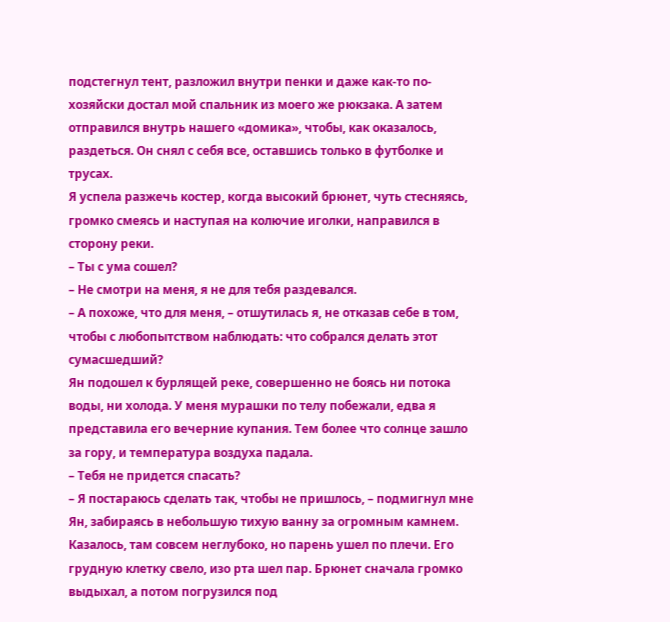подстегнул тент, разложил внутри пенки и даже как-то по-хозяйски достал мой спальник из моего же рюкзака. А затем отправился внутрь нашего «домика», чтобы, как оказалось, раздеться. Он снял с себя все, оставшись только в футболке и трусах.
Я успела разжечь костер, когда высокий брюнет, чуть стесняясь, громко смеясь и наступая на колючие иголки, направился в сторону реки.
– Ты с ума сошел?
– Не смотри на меня, я не для тебя раздевался.
– А похоже, что для меня, – отшутилась я, не отказав себе в том, чтобы с любопытством наблюдать: что собрался делать этот сумасшедший?
Ян подошел к бурлящей реке, совершенно не боясь ни потока воды, ни холода. У меня мурашки по телу побежали, едва я представила его вечерние купания. Тем более что солнце зашло за гору, и температура воздуха падала.
– Тебя не придется спасать?
– Я постараюсь сделать так, чтобы не пришлось, – подмигнул мне Ян, забираясь в небольшую тихую ванну за огромным камнем. Казалось, там совсем неглубоко, но парень ушел по плечи. Его грудную клетку свело, изо рта шел пар. Брюнет сначала громко выдыхал, а потом погрузился под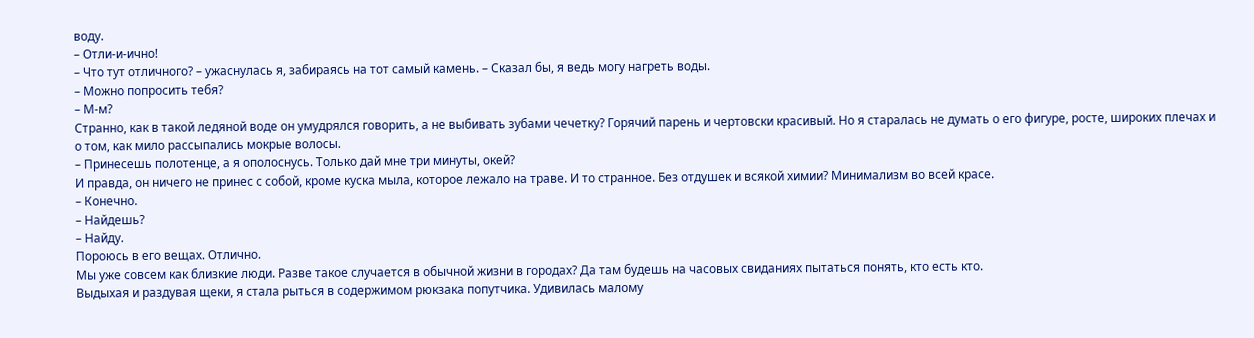воду.
– Отли-и-ично!
– Что тут отличного? – ужаснулась я, забираясь на тот самый камень. – Сказал бы, я ведь могу нагреть воды.
– Можно попросить тебя?
– М-м?
Странно, как в такой ледяной воде он умудрялся говорить, а не выбивать зубами чечетку? Горячий парень и чертовски красивый. Но я старалась не думать о его фигуре, росте, широких плечах и о том, как мило рассыпались мокрые волосы.
– Принесешь полотенце, а я ополоснусь. Только дай мне три минуты, окей?
И правда, он ничего не принес с собой, кроме куска мыла, которое лежало на траве. И то странное. Без отдушек и всякой химии? Минимализм во всей красе.
– Конечно.
– Найдешь?
– Найду.
Пороюсь в его вещах. Отлично.
Мы уже совсем как близкие люди. Разве такое случается в обычной жизни в городах? Да там будешь на часовых свиданиях пытаться понять, кто есть кто.
Выдыхая и раздувая щеки, я стала рыться в содержимом рюкзака попутчика. Удивилась малому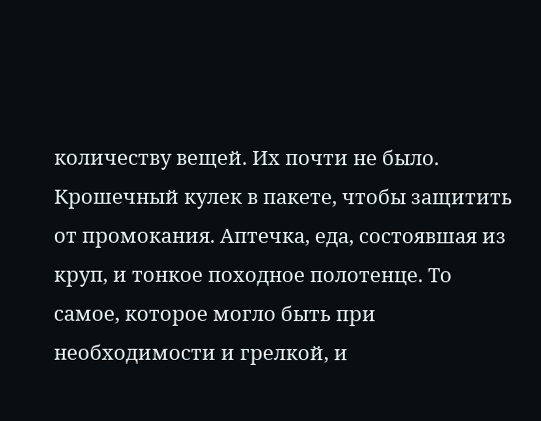количеству вещей. Их почти не было. Крошечный кулек в пакете, чтобы защитить от промокания. Аптечка, еда, состоявшая из круп, и тонкое походное полотенце. То самое, которое могло быть при необходимости и грелкой, и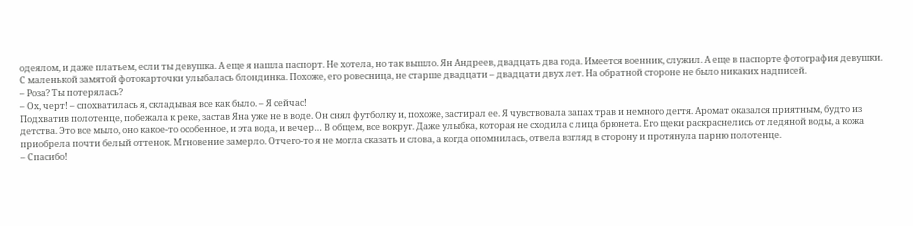одеялом, и даже платьем, если ты девушка. А еще я нашла паспорт. Не хотела, но так вышло. Ян Андреев, двадцать два года. Имеется военник, служил. А еще в паспорте фотография девушки. С маленькой замятой фотокарточки улыбалась блондинка. Похоже, его ровесница, не старше двадцати – двадцати двух лет. На обратной стороне не было никаких надписей.
– Роза? Ты потерялась?
– Ох, черт! – спохватилась я, складывая все как было. – Я сейчас!
Подхватив полотенце, побежала к реке, застав Яна уже не в воде. Он снял футболку и, похоже, застирал ее. Я чувствовала запах трав и немного дегтя. Аромат оказался приятным, будто из детства. Это все мыло, оно какое-то особенное, и эта вода, и вечер… В общем, все вокруг. Даже улыбка, которая не сходила с лица брюнета. Его щеки раскраснелись от ледяной воды, а кожа приобрела почти белый оттенок. Мгновение замерло. Отчего-то я не могла сказать и слова, а когда опомнилась, отвела взгляд в сторону и протянула парню полотенце.
– Спасибо!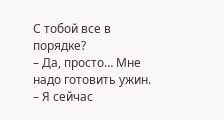С тобой все в порядке?
– Да, просто… Мне надо готовить ужин.
– Я сейчас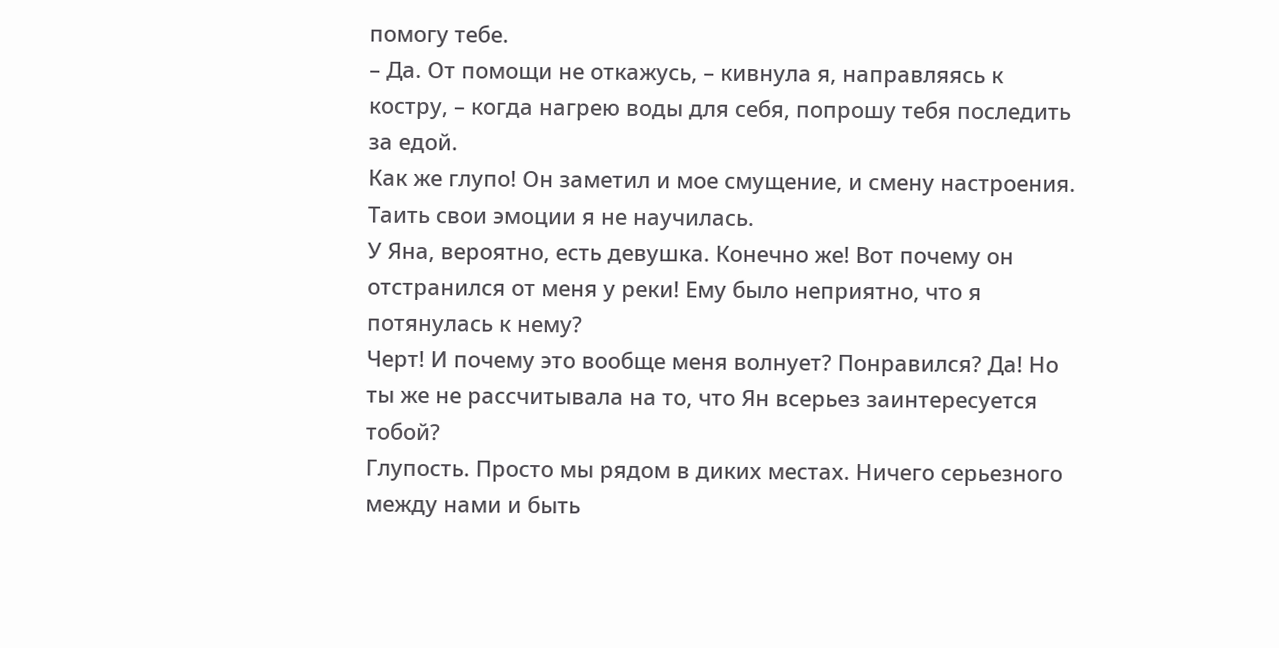помогу тебе.
– Да. От помощи не откажусь, – кивнула я, направляясь к костру, – когда нагрею воды для себя, попрошу тебя последить за едой.
Как же глупо! Он заметил и мое смущение, и смену настроения. Таить свои эмоции я не научилась.
У Яна, вероятно, есть девушка. Конечно же! Вот почему он отстранился от меня у реки! Ему было неприятно, что я потянулась к нему?
Черт! И почему это вообще меня волнует? Понравился? Да! Но ты же не рассчитывала на то, что Ян всерьез заинтересуется тобой?
Глупость. Просто мы рядом в диких местах. Ничего серьезного между нами и быть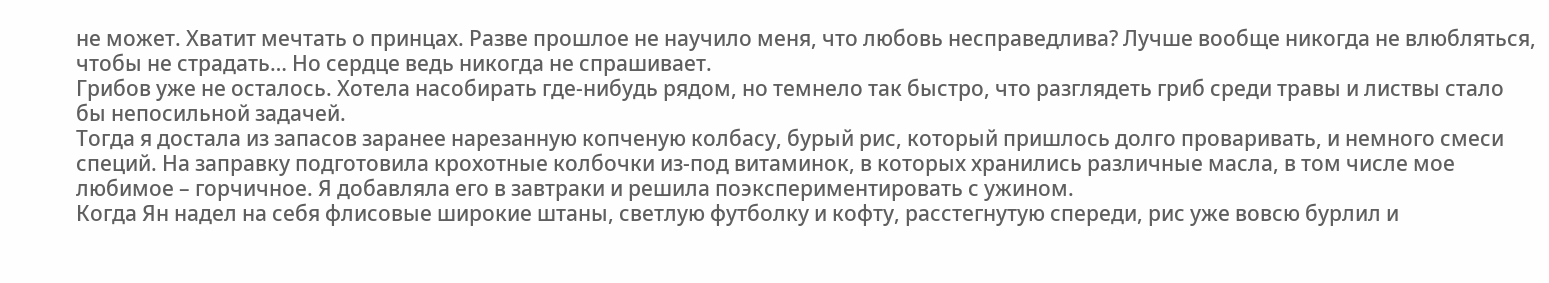не может. Хватит мечтать о принцах. Разве прошлое не научило меня, что любовь несправедлива? Лучше вообще никогда не влюбляться, чтобы не страдать… Но сердце ведь никогда не спрашивает.
Грибов уже не осталось. Хотела насобирать где-нибудь рядом, но темнело так быстро, что разглядеть гриб среди травы и листвы стало бы непосильной задачей.
Тогда я достала из запасов заранее нарезанную копченую колбасу, бурый рис, который пришлось долго проваривать, и немного смеси специй. На заправку подготовила крохотные колбочки из-под витаминок, в которых хранились различные масла, в том числе мое любимое – горчичное. Я добавляла его в завтраки и решила поэкспериментировать с ужином.
Когда Ян надел на себя флисовые широкие штаны, светлую футболку и кофту, расстегнутую спереди, рис уже вовсю бурлил и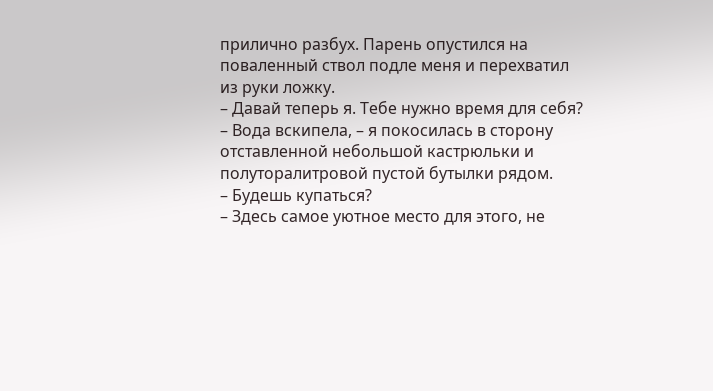прилично разбух. Парень опустился на поваленный ствол подле меня и перехватил из руки ложку.
– Давай теперь я. Тебе нужно время для себя?
– Вода вскипела, – я покосилась в сторону отставленной небольшой кастрюльки и полуторалитровой пустой бутылки рядом.
– Будешь купаться?
– Здесь самое уютное место для этого, не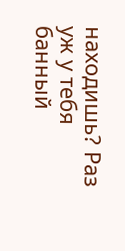находишь? Раз уж у тебя банный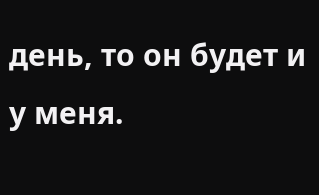день, то он будет и у меня.